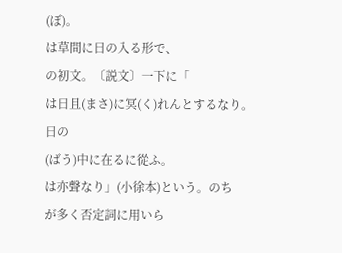(ぼ)。
は草間に日の入る形で、
の初文。〔説文〕一下に「
は日且(まさ)に冥(く)れんとするなり。日の
(ばう)中に在るに從ふ。
は亦聲なり」(小徐本)という。のち
が多く否定詞に用いら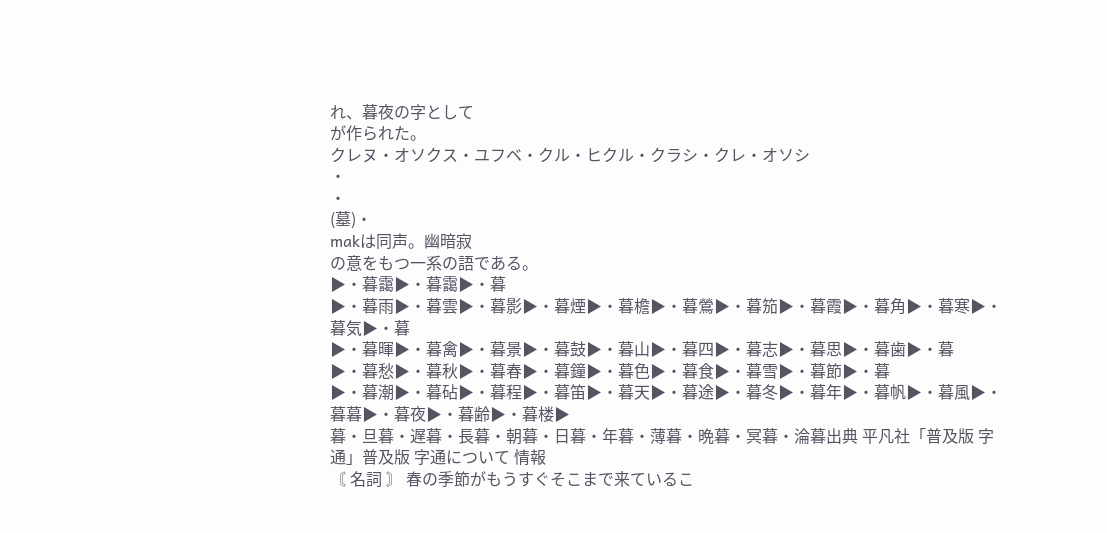れ、暮夜の字として
が作られた。
クレヌ・オソクス・ユフベ・クル・ヒクル・クラシ・クレ・オソシ
・
・
(墓)・
makは同声。幽暗寂
の意をもつ一系の語である。
▶・暮靄▶・暮靄▶・暮
▶・暮雨▶・暮雲▶・暮影▶・暮煙▶・暮檐▶・暮鶯▶・暮笳▶・暮霞▶・暮角▶・暮寒▶・暮気▶・暮
▶・暮暉▶・暮禽▶・暮景▶・暮鼓▶・暮山▶・暮四▶・暮志▶・暮思▶・暮歯▶・暮
▶・暮愁▶・暮秋▶・暮春▶・暮鐘▶・暮色▶・暮食▶・暮雪▶・暮節▶・暮
▶・暮潮▶・暮砧▶・暮程▶・暮笛▶・暮天▶・暮途▶・暮冬▶・暮年▶・暮帆▶・暮風▶・暮暮▶・暮夜▶・暮齢▶・暮楼▶
暮・旦暮・遅暮・長暮・朝暮・日暮・年暮・薄暮・晩暮・冥暮・淪暮出典 平凡社「普及版 字通」普及版 字通について 情報
〘 名詞 〙 春の季節がもうすぐそこまで来ているこ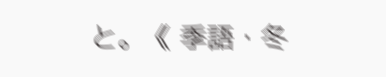と。《 季語・冬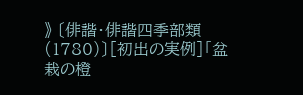》 〔俳諧・俳諧四季部類(1780)〕[初出の実例]「盆栽の橙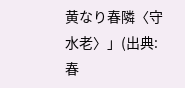黄なり春隣〈守水老〉」(出典:春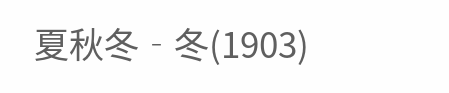夏秋冬‐冬(1903)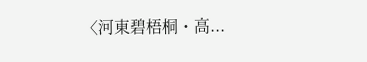〈河東碧梧桐・高...